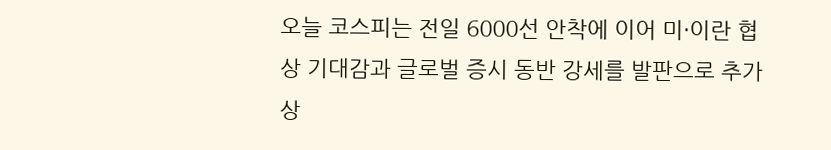오늘 코스피는 전일 6000선 안착에 이어 미·이란 협상 기대감과 글로벌 증시 동반 강세를 발판으로 추가 상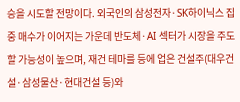승을 시도할 전망이다. 외국인의 삼성전자·SK하이닉스 집중 매수가 이어지는 가운데 반도체·AI 섹터가 시장을 주도할 가능성이 높으며, 재건 테마를 등에 업은 건설주(대우건설·삼성물산·현대건설 등)와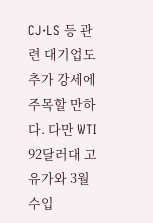CJ·LS 등 관련 대기업도 추가 강세에 주목할 만하다. 다만 WTI 92달러대 고유가와 3월 수입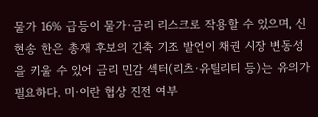물가 16% 급등이 물가·금리 리스크로 작용할 수 있으며, 신현송 한은 총재 후보의 긴축 기조 발언이 채권 시장 변동성을 키울 수 있어 금리 민감 섹터(리츠·유틸리티 등)는 유의가 필요하다. 미·이란 협상 진전 여부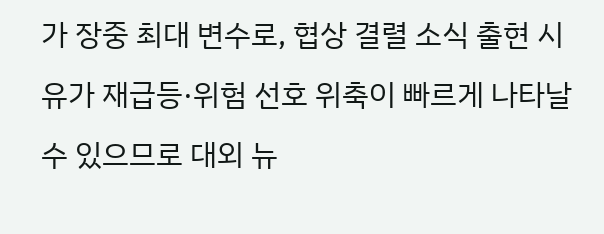가 장중 최대 변수로, 협상 결렬 소식 출현 시 유가 재급등·위험 선호 위축이 빠르게 나타날 수 있으므로 대외 뉴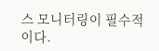스 모니터링이 필수적이다.